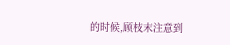的时候,顾枝末注意到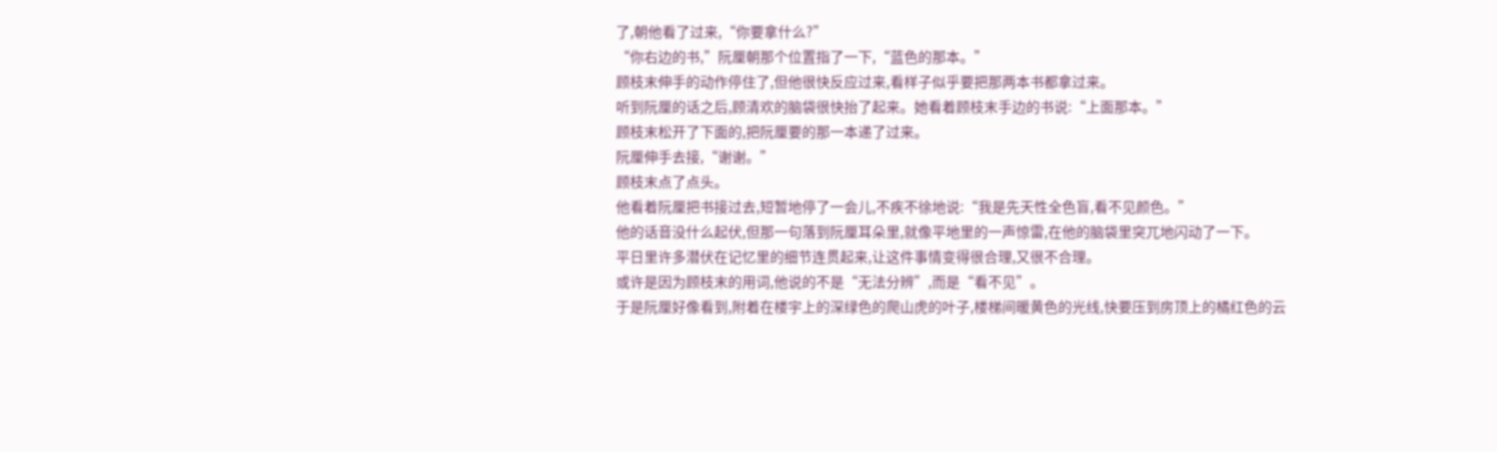了,朝他看了过来,“你要拿什么?”
“你右边的书,”阮厘朝那个位置指了一下,“蓝色的那本。”
顾枝末伸手的动作停住了,但他很快反应过来,看样子似乎要把那两本书都拿过来。
听到阮厘的话之后,顾清欢的脑袋很快抬了起来。她看着顾枝末手边的书说:“上面那本。”
顾枝末松开了下面的,把阮厘要的那一本递了过来。
阮厘伸手去接,“谢谢。”
顾枝末点了点头。
他看着阮厘把书接过去,短暂地停了一会儿,不疾不徐地说:“我是先天性全色盲,看不见颜色。”
他的话音没什么起伏,但那一句落到阮厘耳朵里,就像平地里的一声惊雷,在他的脑袋里突兀地闪动了一下。
平日里许多潜伏在记忆里的细节连贯起来,让这件事情变得很合理,又很不合理。
或许是因为顾枝末的用词,他说的不是“无法分辨”,而是“看不见”。
于是阮厘好像看到,附着在楼宇上的深绿色的爬山虎的叶子,楼梯间暖黄色的光线,快要压到房顶上的橘红色的云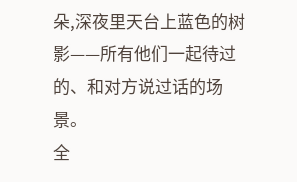朵,深夜里天台上蓝色的树影——所有他们一起待过的、和对方说过话的场景。
全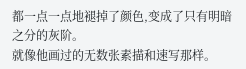都一点一点地褪掉了颜色,变成了只有明暗之分的灰阶。
就像他画过的无数张素描和速写那样。